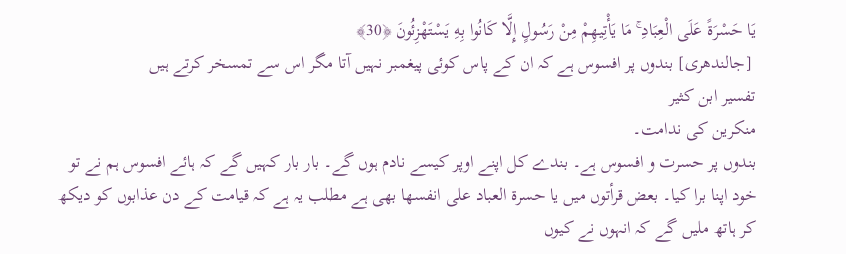يَا حَسْرَةً عَلَى الْعِبَادِ ۚ مَا يَأْتِيهِمْ مِنْ رَسُولٍ إِلَّا كَانُوا بِهِ يَسْتَهْزِئُونَ ﴿30﴾
 [جالندھری] بندوں پر افسوس ہے کہ ان کے پاس کوئی پیغمبر نہیں آتا مگر اس سے تمسخر کرتے ہیں
تفسیر ابن كثیر
منکرین کی ندامت۔
بندوں پر حسرت و افسوس ہے۔ بندے کل اپنے اوپر کیسے نادم ہوں گے۔ بار بار کہیں گے کہ ہائے افسوس ہم نے تو خود اپنا برا کیا۔ بعض قرأتوں میں یا حسرۃ العباد علی انفسھا بھی ہے مطلب یہ ہے کہ قیامت کے دن عذابوں کو دیکھ کر ہاتھ ملیں گے کہ انہوں نے کیوں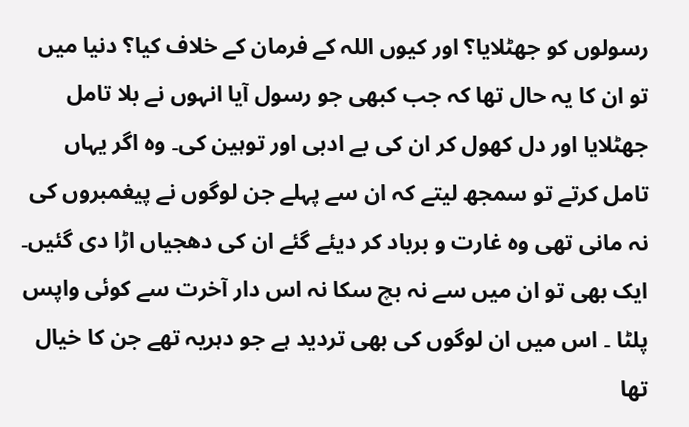رسولوں کو جھٹلایا؟ اور کیوں اللہ کے فرمان کے خلاف کیا؟ دنیا میں تو ان کا یہ حال تھا کہ جب کبھی جو رسول آیا انہوں نے بلا تامل جھٹلایا اور دل کھول کر ان کی بے ادبی اور توہین کی۔ وہ اگر یہاں تامل کرتے تو سمجھ لیتے کہ ان سے پہلے جن لوگوں نے پیغمبروں کی نہ مانی تھی وہ غارت و برباد کر دیئے گئے ان کی دھجیاں اڑا دی گئیں۔ ایک بھی تو ان میں سے نہ بچ سکا نہ اس دار آخرت سے کوئی واپس پلٹا ۔ اس میں ان لوگوں کی بھی تردید ہے جو دہریہ تھے جن کا خیال تھا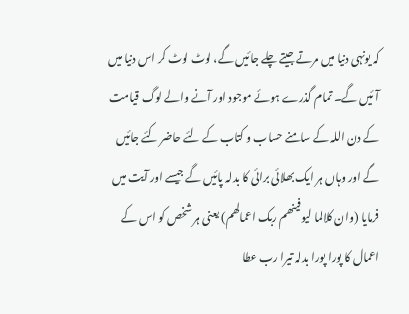کہ یونہی دنیا میں مرتے جیتے چلے جائیں گے، لوٹ لوٹ کر اس دنیا میں آئیں گے۔ تمام گذرے ہوئے موجود اور آنے والے لوگ قیامت کے دن اللہ کے سامنے حساب و کتاب کے لئے حاضر کئے جائیں گے اور وہاں ہر ایک بھلائی برائی کا بدلہ پائیں گے جیسے اور آیت میں فرمایا (وان کلالما لیوفینھم ربک اعمالھم) یعنی ہر شخص کو اس کے اعمال کا پورا پورا بدلہ تیرا رب عطا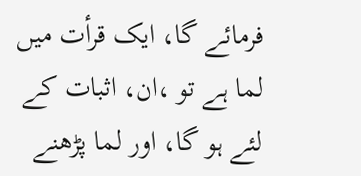فرمائے گا، ایک قرأت میں لما ہے تو ،ان، اثبات کے لئے ہو گا، اور لما پڑھنے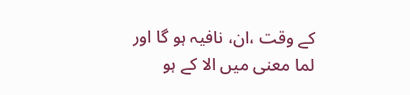کے وقت ،ان، نافیہ ہو گا اور لما معنی میں الا کے ہو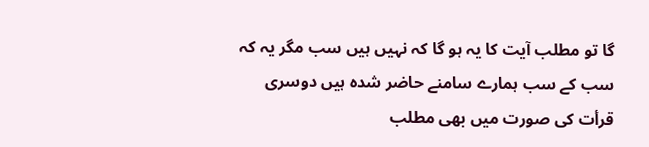گا تو مطلب آیت کا یہ ہو گا کہ نہیں ہیں سب مگر یہ کہ سب کے سب ہمارے سامنے حاضر شدہ ہیں دوسری قرأت کی صورت میں بھی مطلب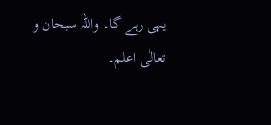یہی رہے گا۔ واللہ سبحان و تعالٰی اعلم۔